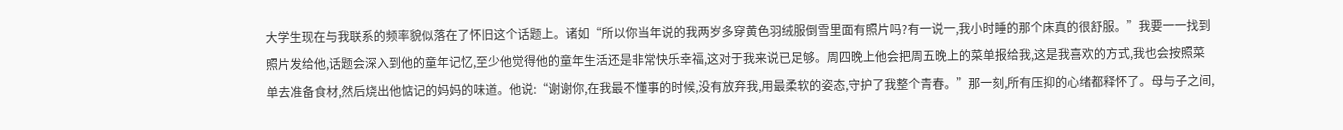大学生现在与我联系的频率貌似落在了怀旧这个话题上。诸如“所以你当年说的我两岁多穿黄色羽绒服倒雪里面有照片吗?有一说一,我小时睡的那个床真的很舒服。”我要一一找到照片发给他,话题会深入到他的童年记忆,至少他觉得他的童年生活还是非常快乐幸福,这对于我来说已足够。周四晚上他会把周五晚上的菜单报给我,这是我喜欢的方式,我也会按照菜单去准备食材,然后烧出他惦记的妈妈的味道。他说:“谢谢你,在我最不懂事的时候,没有放弃我,用最柔软的姿态,守护了我整个青春。”那一刻,所有压抑的心绪都释怀了。母与子之间,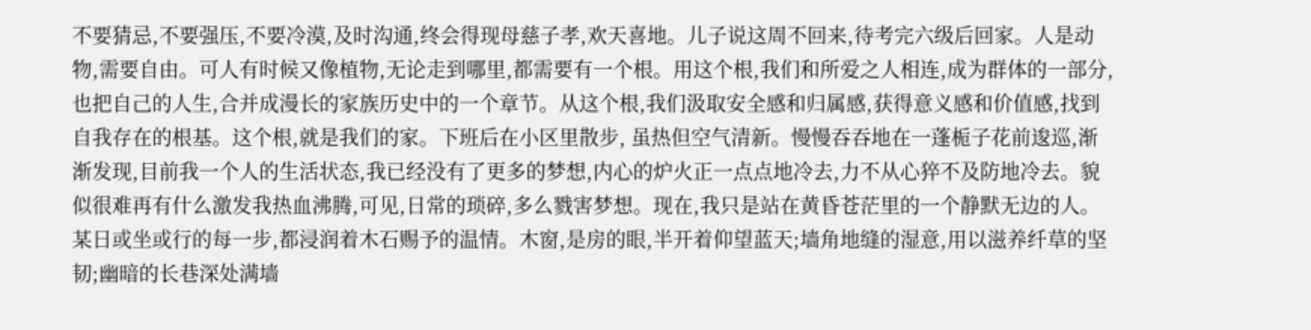不要猜忌,不要强压,不要冷漠,及时沟通,终会得现母慈子孝,欢天喜地。儿子说这周不回来,待考完六级后回家。人是动物,需要自由。可人有时候又像植物,无论走到哪里,都需要有一个根。用这个根,我们和所爱之人相连,成为群体的一部分,也把自己的人生,合并成漫长的家族历史中的一个章节。从这个根,我们汲取安全感和归属感,获得意义感和价值感,找到自我存在的根基。这个根,就是我们的家。下班后在小区里散步, 虽热但空气清新。慢慢吞吞地在一蓬栀子花前逡巡,渐渐发现,目前我一个人的生活状态,我已经没有了更多的梦想,内心的炉火正一点点地冷去,力不从心猝不及防地冷去。貌似很难再有什么激发我热血沸腾,可见,日常的琐碎,多么戮害梦想。现在,我只是站在黄昏苍茫里的一个静默无边的人。某日或坐或行的每一步,都浸润着木石赐予的温情。木窗,是房的眼,半开着仰望蓝天;墙角地缝的湿意,用以滋养纤草的坚韧;幽暗的长巷深处满墙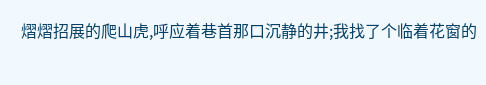熠熠招展的爬山虎,呼应着巷首那口沉静的井;我找了个临着花窗的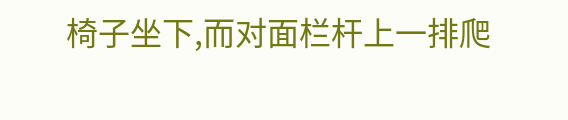椅子坐下,而对面栏杆上一排爬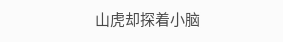山虎却探着小脑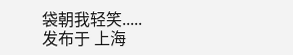袋朝我轻笑.....
发布于 上海